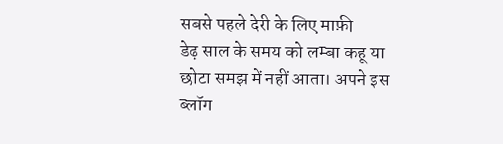सबसे पहले देरी के लिए माफ़ी
डेढ़ साल के समय को लम्बा कहू या छोटा समझ में नहीं आता। अपने इस ब्लॉग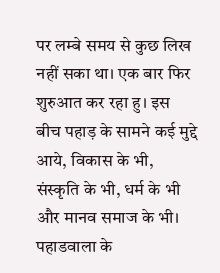पर लम्बे समय से कुछ लिख नहीं सका था। एक बार फिर शुरुआत कर रहा हु। इस बीच पहाड़ के सामने कई मुद्दे आये, विकास के भी, संस्कृति के भी, धर्म के भी और मानव समाज के भी। पहाडवाला के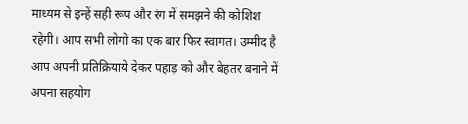माध्यम से इन्हें सही रूप और रंग में समझने की कोशिश रहेगी। आप सभी लोगो का एक बार फिर स्वागत। उम्मीद है आप अपनी प्रतिक्रियाये देकर पहाड़ को और बेहतर बनाने में अपना सहयोग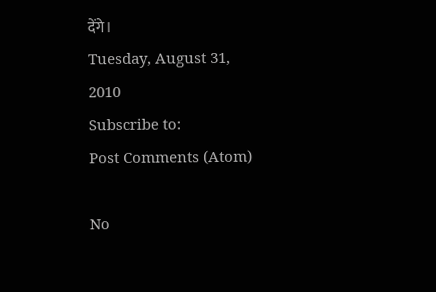देंगे।
Tuesday, August 31, 2010
Subscribe to:
Post Comments (Atom)

No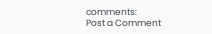comments:
Post a Comment